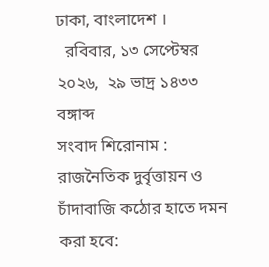ঢাকা, বাংলাদেশ ।
  রবিবার, ১৩ সেপ্টেম্বর ২০২৬,  ২৯ ভাদ্র ১৪৩৩ বঙ্গাব্দ
সংবাদ শিরোনাম :
রাজনৈতিক দুর্বৃত্তায়ন ও চাঁদাবাজি কঠোর হাতে দমন করা হবে: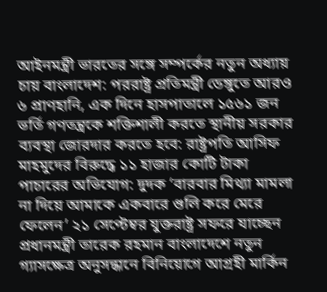আইনমন্ত্রী ভারতের সঙ্গে সম্পর্কের নতুন অধ্যায় চায় বাংলাদেশ: পররাষ্ট্র প্রতিমন্ত্রী ডেঙ্গুতে আরও ৬ প্রাণহানি, এক দিনে হাসপাতালে ১৫৬১ জন ভর্তি গণতন্ত্রকে শক্তিশালী করতে স্থানীয় সরকার ব্যবস্থা জোরদার করতে হবে: রাষ্ট্রপতি আসিফ মাহমুদের বিরুদ্ধে ১১ হাজার কোটি টাকা পাচারের অভিযোগ: দুদক ‘বারবার মিথ্যা মামলা না দিয়ে আমাকে একবারে গুলি করে মেরে ফেলেন’ ২১ সেপ্টেম্বর যুক্তরাষ্ট্র সফরে যাচ্ছেন প্রধানমন্ত্রী তারেক রহমান বাংলাদেশে নতুন গ্যাসক্ষেত্র অনুসন্ধানে বিনিয়োগে আগ্রহী মার্কিন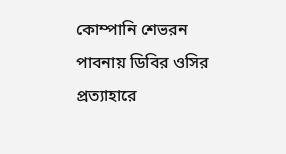কোম্পানি শেভরন পাবনায় ডিবির ওসির প্রত্যাহারে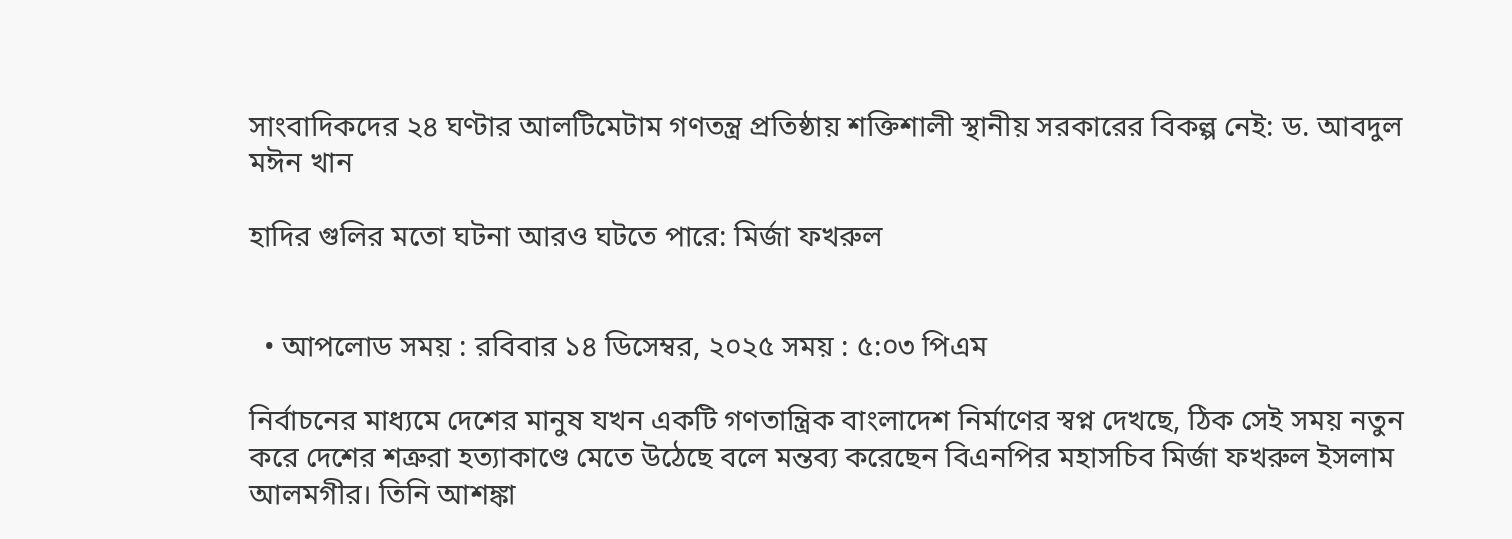সাংবাদিকদের ২৪ ঘণ্টার আলটিমেটাম গণতন্ত্র প্রতিষ্ঠায় শক্তিশালী স্থানীয় সরকারের বিকল্প নেই: ড. আবদুল মঈন খান

হাদির গুলির মতো ঘটনা আরও ঘটতে পারে: মির্জা ফখরুল


  • আপলোড সময় : রবিবার ১৪ ডিসেম্বর, ২০২৫ সময় : ৫:০৩ পিএম

নির্বাচনের মাধ্যমে দেশের মানুষ যখন একটি গণতান্ত্রিক বাংলাদেশ নির্মাণের স্বপ্ন দেখছে, ঠিক সেই সময় নতুন করে দেশের শত্রুরা হত্যাকাণ্ডে মেতে উঠেছে বলে মন্তব্য করেছেন বিএনপির মহাসচিব মির্জা ফখরুল ইসলাম আলমগীর। তিনি আশঙ্কা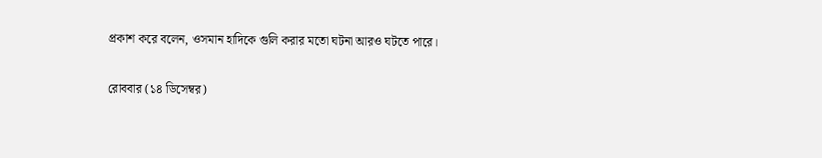প্রকাশ করে বলেন, ওসমান হাদিকে গুলি করার মতো ঘটনা আরও ঘটতে পারে।

রোববার (১৪ ডিসেম্বর)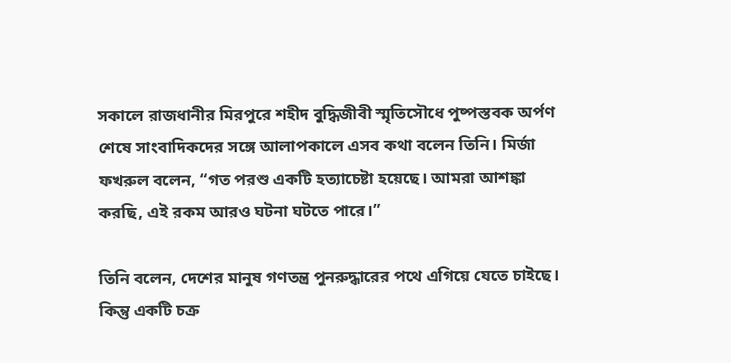সকালে রাজধানীর মিরপুরে শহীদ বুদ্ধিজীবী স্মৃতিসৌধে পুষ্পস্তবক অর্পণ শেষে সাংবাদিকদের সঙ্গে আলাপকালে এসব কথা বলেন তিনি। মির্জা ফখরুল বলেন, “গত পরশু একটি হত্যাচেষ্টা হয়েছে। আমরা আশঙ্কা করছি, এই রকম আরও ঘটনা ঘটতে পারে।”

তিনি বলেন, দেশের মানুষ গণতন্ত্র পুনরুদ্ধারের পথে এগিয়ে যেতে চাইছে। কিন্তু একটি চক্র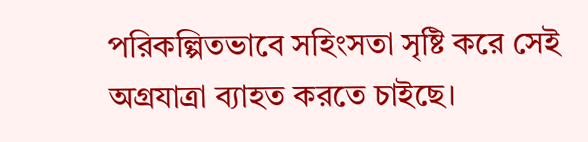পরিকল্পিতভাবে সহিংসতা সৃষ্টি করে সেই অগ্রযাত্রা ব্যাহত করতে চাইছে।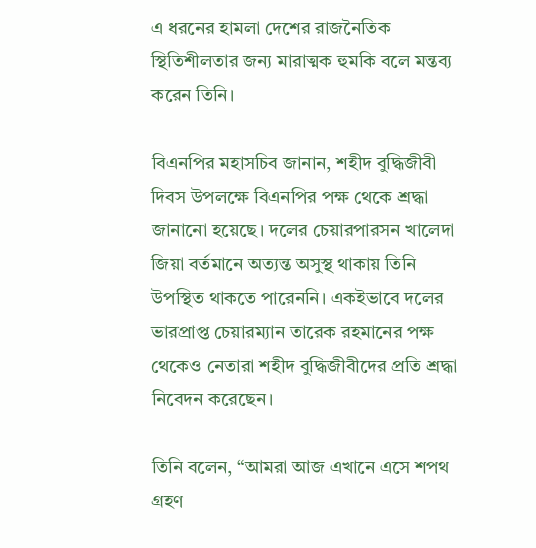এ ধরনের হামলা দেশের রাজনৈতিক স্থিতিশীলতার জন্য মারাত্মক হুমকি বলে মন্তব্য করেন তিনি।

বিএনপির মহাসচিব জানান, শহীদ বুদ্ধিজীবী দিবস উপলক্ষে বিএনপির পক্ষ থেকে শ্রদ্ধা জানানো হয়েছে। দলের চেয়ারপারসন খালেদা জিয়া বর্তমানে অত্যন্ত অসুস্থ থাকায় তিনি উপস্থিত থাকতে পারেননি। একইভাবে দলের ভারপ্রাপ্ত চেয়ারম্যান তারেক রহমানের পক্ষ থেকেও নেতারা শহীদ বুদ্ধিজীবীদের প্রতি শ্রদ্ধা নিবেদন করেছেন।

তিনি বলেন, “আমরা আজ এখানে এসে শপথ গ্রহণ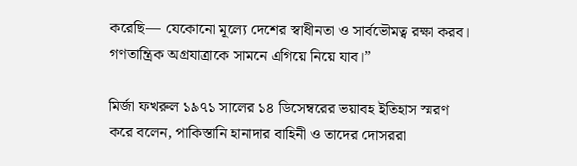করেছি— যেকোনো মূল্যে দেশের স্বাধীনতা ও সার্বভৌমত্ব রক্ষা করব। গণতান্ত্রিক অগ্রযাত্রাকে সামনে এগিয়ে নিয়ে যাব।”

মির্জা ফখরুল ১৯৭১ সালের ১৪ ডিসেম্বরের ভয়াবহ ইতিহাস স্মরণ করে বলেন, পাকিস্তানি হানাদার বাহিনী ও তাদের দোসররা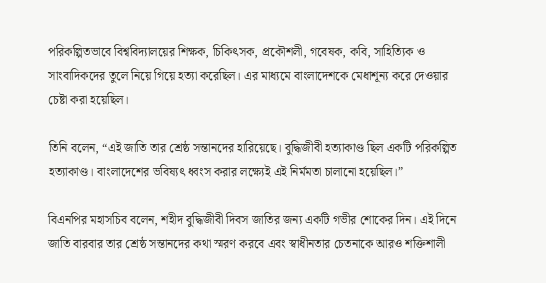পরিকল্পিতভাবে বিশ্ববিদ্যালয়ের শিক্ষক, চিকিৎসক, প্রকৌশলী, গবেষক, কবি, সাহিত্যিক ও সাংবাদিকদের তুলে নিয়ে গিয়ে হত্যা করেছিল। এর মাধ্যমে বাংলাদেশকে মেধাশূন্য করে দেওয়ার চেষ্টা করা হয়েছিল।

তিনি বলেন, “এই জাতি তার শ্রেষ্ঠ সন্তানদের হারিয়েছে। বুদ্ধিজীবী হত্যাকাণ্ড ছিল একটি পরিকল্পিত হত্যাকাণ্ড। বাংলাদেশের ভবিষ্যৎ ধ্বংস করার লক্ষ্যেই এই নির্মমতা চালানো হয়েছিল।”

বিএনপির মহাসচিব বলেন, শহীদ বুদ্ধিজীবী দিবস জাতির জন্য একটি গভীর শোকের দিন। এই দিনে জাতি বারবার তার শ্রেষ্ঠ সন্তানদের কথা স্মরণ করবে এবং স্বাধীনতার চেতনাকে আরও শক্তিশালী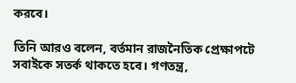করবে।

তিনি আরও বলেন, বর্তমান রাজনৈতিক প্রেক্ষাপটে সবাইকে সতর্ক থাকতে হবে। গণতন্ত্র,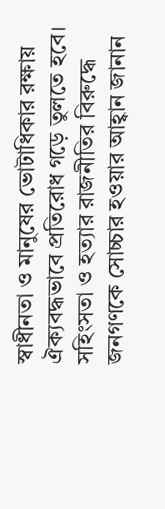স্বাধীনতা ও মানুষের ভোটাধিকার রক্ষায় ঐক্যবদ্ধভাবে প্রতিরোধ গড়ে তুলতে হবে। সহিংসতা ও হত্যার রাজনীতির বিরুদ্ধে জনগণকে সোচ্চার হওয়ার আহ্বান জানান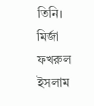তিনি। মির্জা ফখরুল ইসলাম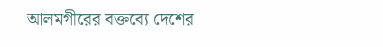আলমগীরের বক্তব্যে দেশের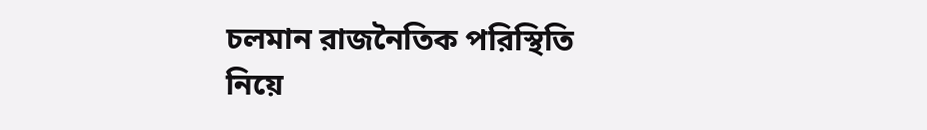চলমান রাজনৈতিক পরিস্থিতি নিয়ে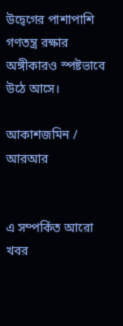উদ্বেগের পাশাপাশি গণতন্ত্র রক্ষার অঙ্গীকারও স্পষ্টভাবে উঠে আসে।

আকাশজমিন / আরআর


এ সম্পর্কিত আরো খবর